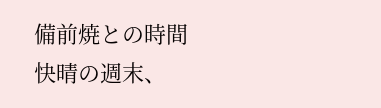備前焼との時間
快晴の週末、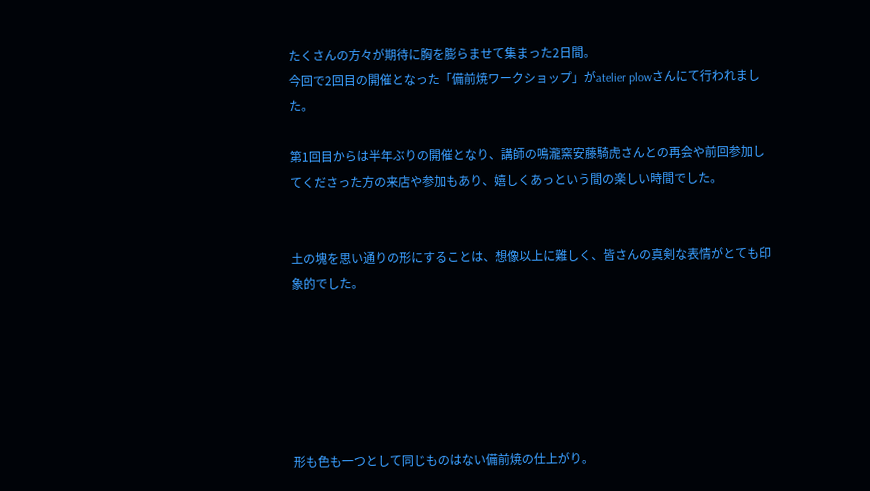たくさんの方々が期待に胸を膨らませて集まった2日間。
今回で2回目の開催となった「備前焼ワークショップ」がatelier plowさんにて行われました。

第1回目からは半年ぶりの開催となり、講師の鳴瀧窯安藤騎虎さんとの再会や前回参加してくださった方の来店や参加もあり、嬉しくあっという間の楽しい時間でした。


土の塊を思い通りの形にすることは、想像以上に難しく、皆さんの真剣な表情がとても印象的でした。






形も色も一つとして同じものはない備前焼の仕上がり。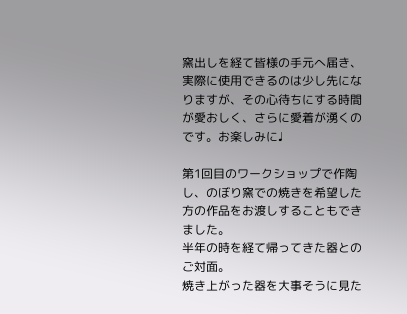窯出しを経て皆様の手元へ届き、実際に使用できるのは少し先になりますが、その心待ちにする時間が愛おしく、さらに愛着が湧くのです。お楽しみに♩

第1回目のワークショップで作陶し、のぼり窯での焼きを希望した方の作品をお渡しすることもできました。
半年の時を経て帰ってきた器とのご対面。
焼き上がった器を大事そうに見た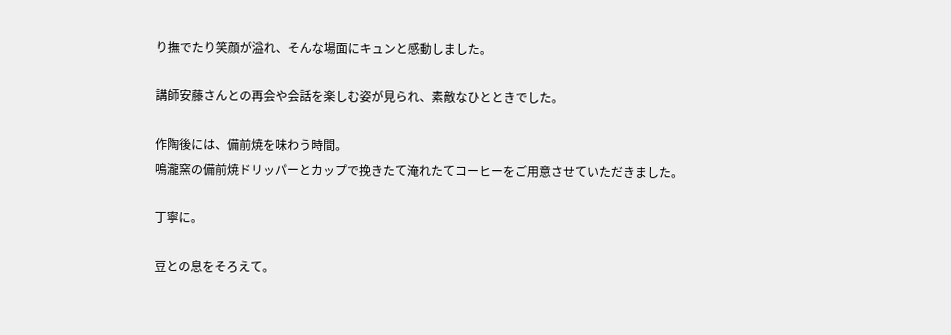り撫でたり笑顔が溢れ、そんな場面にキュンと感動しました。

講師安藤さんとの再会や会話を楽しむ姿が見られ、素敵なひとときでした。

作陶後には、備前焼を味わう時間。
鳴瀧窯の備前焼ドリッパーとカップで挽きたて淹れたてコーヒーをご用意させていただきました。

丁寧に。

豆との息をそろえて。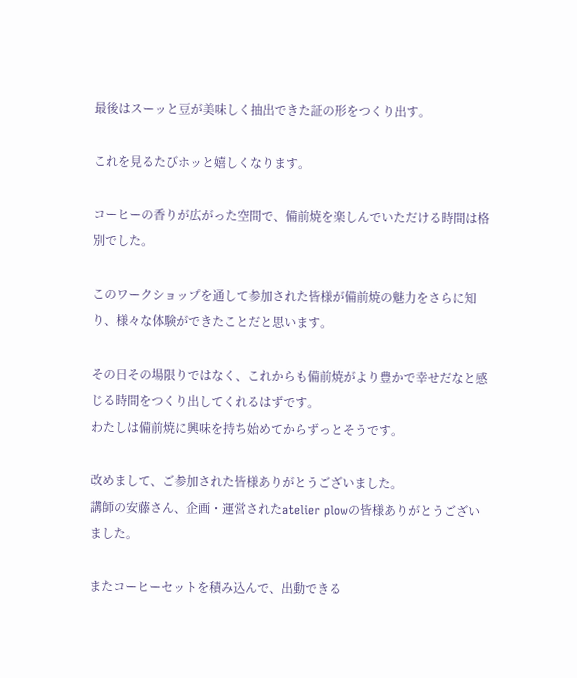最後はスーッと豆が美味しく抽出できた証の形をつくり出す。

これを見るたびホッと嬉しくなります。

コーヒーの香りが広がった空間で、備前焼を楽しんでいただける時間は格別でした。

このワークショップを通して参加された皆様が備前焼の魅力をさらに知り、様々な体験ができたことだと思います。

その日その場限りではなく、これからも備前焼がより豊かで幸せだなと感じる時間をつくり出してくれるはずです。
わたしは備前焼に興味を持ち始めてからずっとそうです。

改めまして、ご参加された皆様ありがとうございました。
講師の安藤さん、企画・運営されたatelier plowの皆様ありがとうございました。

またコーヒーセットを積み込んで、出動できる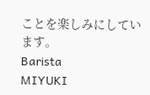ことを楽しみにしています。
Barista
MIYUKI